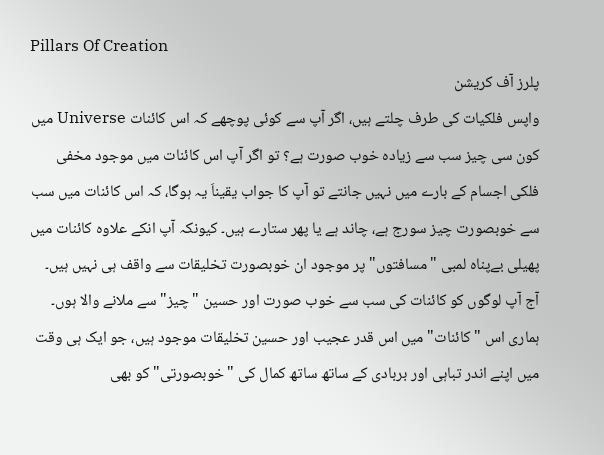Pillars Of Creation
پلرز آف کریشن
واپس فلکیات کی طرف چلتے ہیں، اگر آپ سے کوئی پوچھے کہ اس کائنات Universe میں کون سی چیز سب سے زیادہ خوب صورت ہے؟ تو اگر آپ اس کائنات میں موجود مخفی فلکی اجسام کے بارے میں نہیں جانتے تو آپ کا جواب یقیناَ یہ ہوگا، کہ اس کائنات میں سب سے خوبصورت چیز سورج ہے، چاند ہے یا پھر ستارے ہیں۔ کیونکہ آپ انکے علاوہ کائنات میں پھیلی بےپناہ لمبی "مسافتوں" پر موجود ان خوبصورت تخلیقات سے واقف ہی نہیں ہیں۔
آج آپ لوگوں کو کائنات کی سب سے خوب صورت اور حسین "چیز" سے ملانے والا ہوں۔ ہماری اس "کائنات" میں اس قدر عجیب اور حسین تخلیقات موجود ہیں، جو ایک ہی وقت میں اپنے اندر تباہی اور بربادی کے ساتھ ساتھ کمال کی "خوبصورتی" کو بھی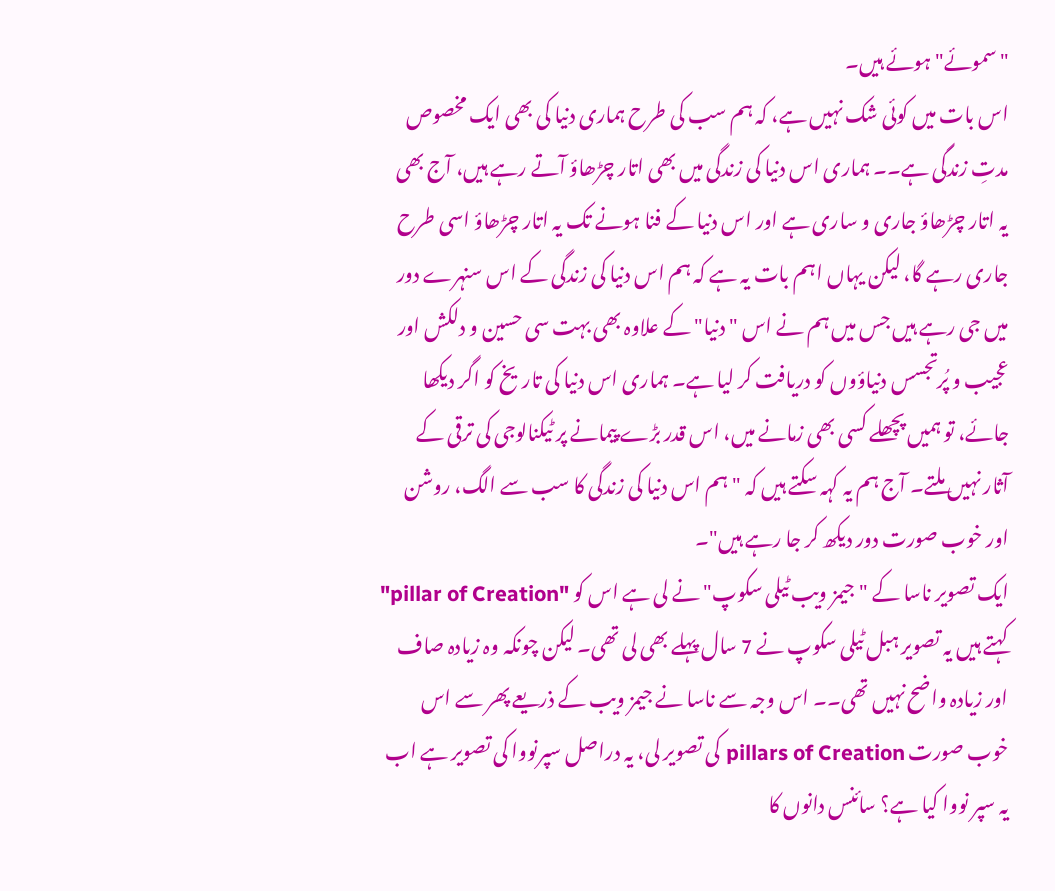"سموئے" ہوئے ہیں۔
اس بات میں کوئی شک نہیں ہے، کہ ہم سب کی طرح ہماری دنیا کی بھی ایک مخصوص مدتِ زندگی ہے۔۔ ہماری اس دنیا کی زندگی میں بھی اتار چڑھاؤ آتے رہے ہیں، آج بھی یہ اتار چڑھاؤ جاری و ساری ہے اور اس دنیا کے فنا ہونے تک یہ اتار چڑھاؤ اسی طرح جاری رہے گا، لیکن یہاں اہم بات یہ ہے کہ ہم اس دنیا کی زندگی کے اس سنہرے دور میں جی رہے ہیں جس میں ہم نے اس "دنیا" کے علاوہ بھی بہت سی حسین و دلکش اور عجیب و پُرتجسس دنیاؤوں کو دریافت کر لیا ہے۔ ہماری اس دنیا کی تاریخ کو اگر دیکھا جائے، تو ہمیں پچھلے کسی بھی زمانے میں، اس قدر بڑے پیمانے پر ٹیکنالوجی کی ترقی کے آثار نہیں ملتے۔ آج ہم یہ کہہ سکتے ہیں کہ "ہم اس دنیا کی زندگی کا سب سے الگ، روشن اور خوب صورت دور دیکھ کر جا رہے ہیں"۔
ایک تصویر ناسا کے "جیمز ویب ٹیلی سکوپ" نے لی ہے اس کو "pillar of Creation" کہتے ہیں یہ تصویر ہبل ٹیلی سکوپ نے 7 سال پہلے بھی لی تھی۔ لیکن چونکہ وہ زیادہ صاف اور زیادہ واضح نہیں تھی۔۔ اس وجہ سے ناسا نے جیمز ویب کے ذریعے پھر سے اس خوب صورت pillars of Creation کی تصویر لی، یہ دراصل سپرنووا کی تصویر ہے اب یہ سپر نووا کیا ہے؟ سائنس دانوں کا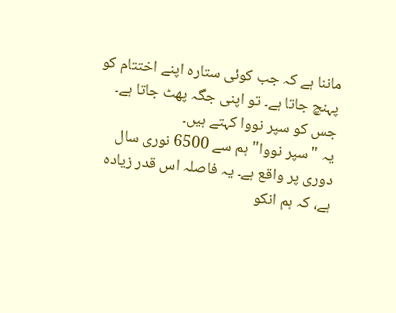ماننا ہے کہ جب کوئی ستارہ اپنے اختتام کو پہنچ جاتا ہے۔ تو اپنی جگہ پھٹ جاتا ہے۔ جس کو سپر نووا کہتے ہیں۔
یہ "سپر نووا" ہم سے 6500 نوری سال دوری پر واقع ہے۔ یہ فاصلہ اس قدر زیادہ ہے، کہ ہم انکو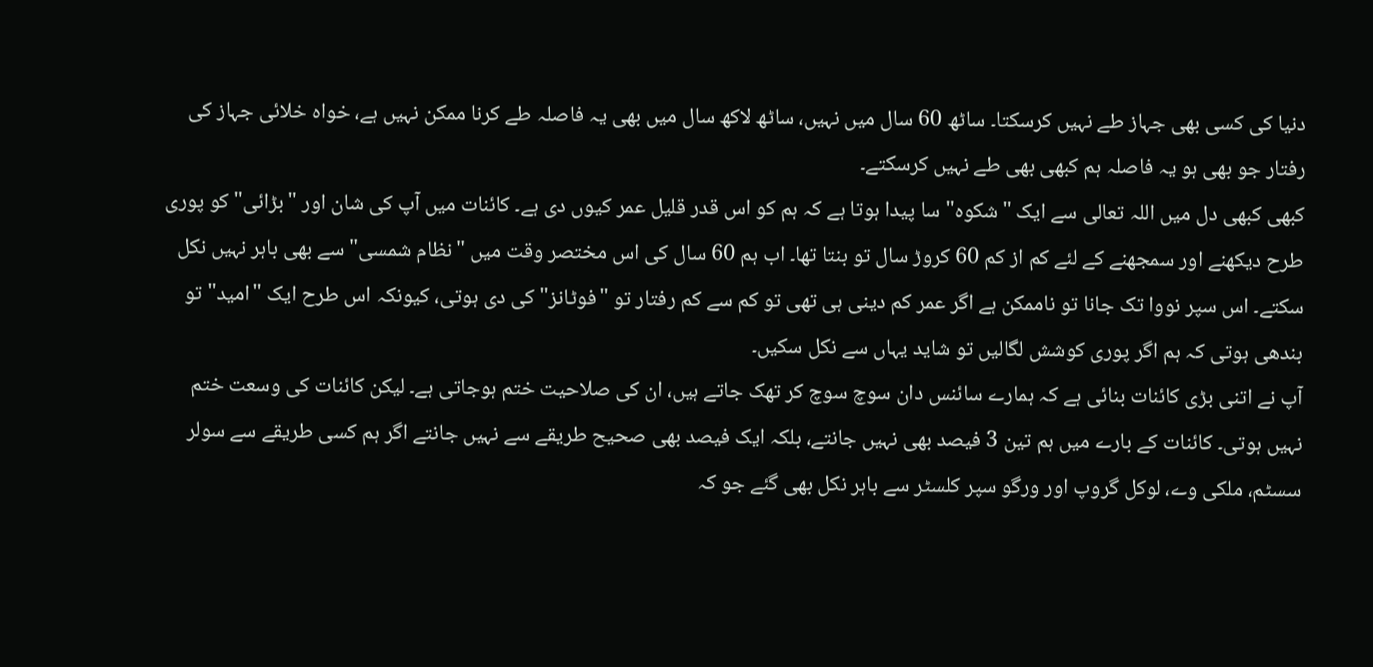دنیا کی کسی بھی جہاز طے نہیں کرسکتا۔ ساٹھ 60 سال میں نہیں، ساٹھ لاکھ سال میں بھی یہ فاصلہ طے کرنا ممکن نہیں ہے، خواہ خلائی جہاز کی رفتار جو بھی ہو یہ فاصلہ ہم کبھی بھی طے نہیں کرسکتے۔
کبھی کبھی دل میں اللہ تعالی سے ایک "شکوہ" سا پیدا ہوتا ہے کہ ہم کو اس قدر قلیل عمر کیوں دی ہے۔ کائنات میں آپ کی شان اور "بڑائی" کو پوری طرح دیکھنے اور سمجھنے کے لئے کم از کم 60 کروڑ سال تو بنتا تھا۔ اب ہم 60 سال کی اس مختصر وقت میں "نظام شمسی" سے بھی باہر نہیں نکل سکتے۔ اس سپر نووا تک جانا تو ناممکن ہے اگر عمر کم دینی ہی تھی تو کم سے کم رفتار تو "فوٹانز" کی دی ہوتی، کیونکہ اس طرح ایک "امید" تو بندھی ہوتی کہ ہم اگر پوری کوشش لگالیں تو شاید یہاں سے نکل سکیں۔
آپ نے اتنی بڑی کائنات بنائی ہے کہ ہمارے سائنس دان سوچ سوچ کر تھک جاتے ہیں، ان کی صلاحيت ختم ہوجاتی ہے۔ لیکن کائنات کی وسعت ختم نہیں ہوتی۔ کائنات کے بارے میں ہم تین 3 فیصد بھی نہیں جانتے، بلکہ ایک فیصد بھی صحیح طریقے سے نہیں جانتے اگر ہم کسی طریقے سے سولر سسٹم، ملکی وے، لوکل گروپ اور ورگو سپر کلسٹر سے باہر نکل بھی گئے جو کہ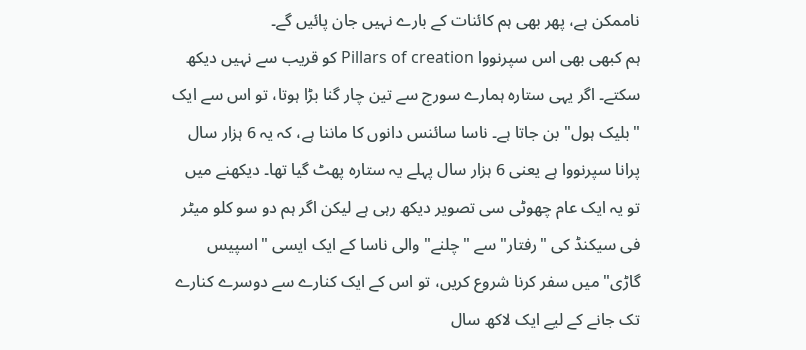ناممکن ہے، پھر بھی ہم کائنات کے بارے نہیں جان پائیں گے۔
ہم کبھی بھی اس سپرنووا Pillars of creation کو قریب سے نہیں دیکھ سکتے۔ اگر یہی ستارہ ہمارے سورج سے تین چار گنا بڑا ہوتا، تو اس سے ایک "بلیک ہول" بن جاتا ہے۔ ناسا سائنس دانوں کا ماننا ہے، کہ یہ 6 ہزار سال پرانا سپرنووا ہے یعنی 6 ہزار سال پہلے یہ ستارہ پھٹ گیا تھا۔ دیکھنے میں تو یہ ایک عام چھوٹی سی تصویر دیکھ رہی ہے لیکن اگر ہم دو سو کلو میٹر فی سیکنڈ کی "رفتار" سے "چلنے" والی ناسا کے ایک ایسی "اسپیس گاڑی" میں سفر کرنا شروع کریں، تو اس کے ایک کنارے سے دوسرے کنارے تک جانے کے لیے ایک لاکھ سال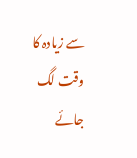سے زیادہ کا وقت لگ جائے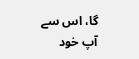گا، اس سے آپ خود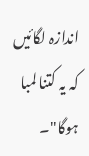اندازہ لگائیں کہ یہ کتنا لمبا ہوگا"۔